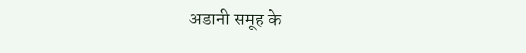अडानी समूह के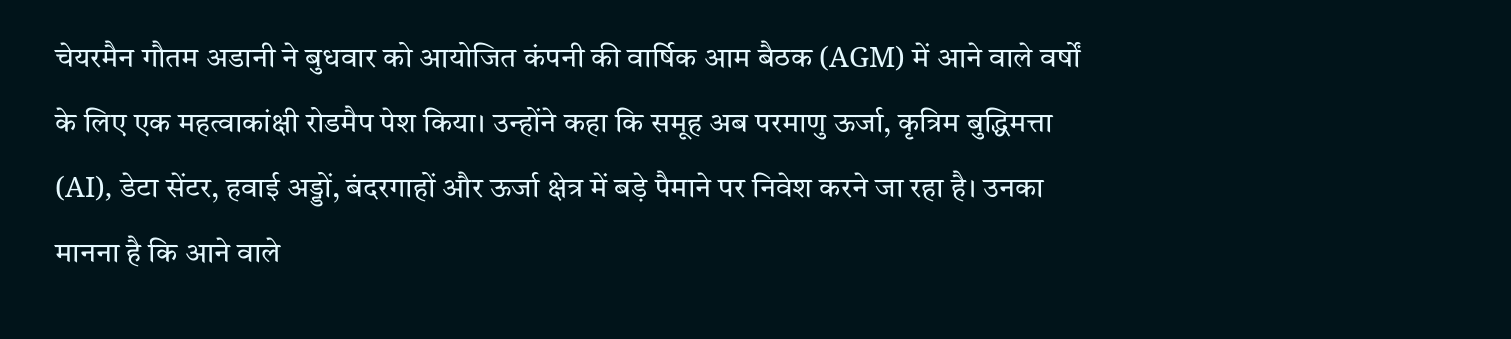चेयरमैन गौतम अडानी ने बुधवार को आयोजित कंपनी की वार्षिक आम बैठक (AGM) में आने वाले वर्षों के लिए एक महत्वाकांक्षी रोडमैप पेश किया। उन्होंने कहा कि समूह अब परमाणु ऊर्जा, कृत्रिम बुद्धिमत्ता (AI), डेटा सेंटर, हवाई अड्डों, बंदरगाहों और ऊर्जा क्षेत्र में बड़े पैमाने पर निवेश करने जा रहा है। उनका मानना है कि आने वाले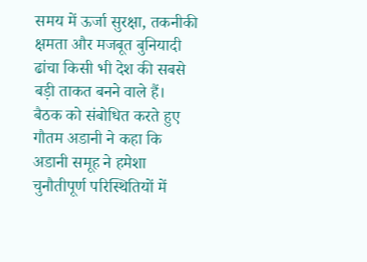समय में ऊर्जा सुरक्षा, तकनीकी क्षमता और मजबूत बुनियादी ढांचा किसी भी देश की सबसे बड़ी ताकत बनने वाले हैं।
बैठक को संबोधित करते हुए गौतम अडानी ने कहा कि अडानी समूह ने हमेशा चुनौतीपूर्ण परिस्थितियों में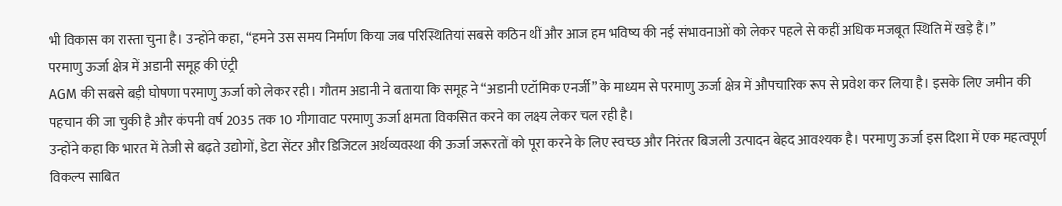भी विकास का रास्ता चुना है। उन्होंने कहा, “हमने उस समय निर्माण किया जब परिस्थितियां सबसे कठिन थीं और आज हम भविष्य की नई संभावनाओं को लेकर पहले से कहीं अधिक मजबूत स्थिति में खड़े हैं।”
परमाणु ऊर्जा क्षेत्र में अडानी समूह की एंट्री
AGM की सबसे बड़ी घोषणा परमाणु ऊर्जा को लेकर रही। गौतम अडानी ने बताया कि समूह ने “अडानी एटॉमिक एनर्जी” के माध्यम से परमाणु ऊर्जा क्षेत्र में औपचारिक रूप से प्रवेश कर लिया है। इसके लिए जमीन की पहचान की जा चुकी है और कंपनी वर्ष 2035 तक 10 गीगावाट परमाणु ऊर्जा क्षमता विकसित करने का लक्ष्य लेकर चल रही है।
उन्होंने कहा कि भारत में तेजी से बढ़ते उद्योगों, डेटा सेंटर और डिजिटल अर्थव्यवस्था की ऊर्जा जरूरतों को पूरा करने के लिए स्वच्छ और निरंतर बिजली उत्पादन बेहद आवश्यक है। परमाणु ऊर्जा इस दिशा में एक महत्वपूर्ण विकल्प साबित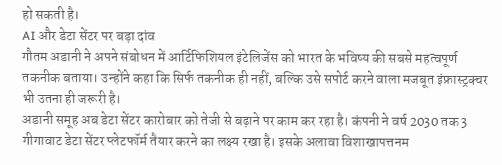हो सकती है।
AI और डेटा सेंटर पर बड़ा दांव
गौतम अडानी ने अपने संबोधन में आर्टिफिशियल इंटेलिजेंस को भारत के भविष्य की सबसे महत्वपूर्ण तकनीक बताया। उन्होंने कहा कि सिर्फ तकनीक ही नहीं, बल्कि उसे सपोर्ट करने वाला मजबूत इंफ्रास्ट्रक्चर भी उतना ही जरूरी है।
अडानी समूह अब डेटा सेंटर कारोबार को तेजी से बढ़ाने पर काम कर रहा है। कंपनी ने वर्ष 2030 तक 3 गीगावाट डेटा सेंटर प्लेटफॉर्म तैयार करने का लक्ष्य रखा है। इसके अलावा विशाखापत्तनम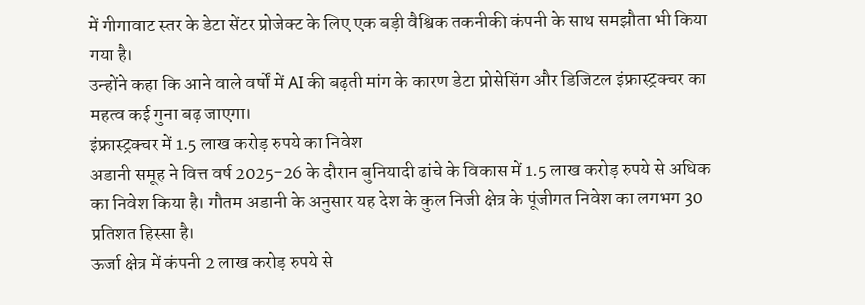में गीगावाट स्तर के डेटा सेंटर प्रोजेक्ट के लिए एक बड़ी वैश्विक तकनीकी कंपनी के साथ समझौता भी किया गया है।
उन्होंने कहा कि आने वाले वर्षों में AI की बढ़ती मांग के कारण डेटा प्रोसेसिंग और डिजिटल इंफ्रास्ट्रक्चर का महत्व कई गुना बढ़ जाएगा।
इंफ्रास्ट्रक्चर में 1.5 लाख करोड़ रुपये का निवेश
अडानी समूह ने वित्त वर्ष 2025-26 के दौरान बुनियादी ढांचे के विकास में 1.5 लाख करोड़ रुपये से अधिक का निवेश किया है। गौतम अडानी के अनुसार यह देश के कुल निजी क्षेत्र के पूंजीगत निवेश का लगभग 30 प्रतिशत हिस्सा है।
ऊर्जा क्षेत्र में कंपनी 2 लाख करोड़ रुपये से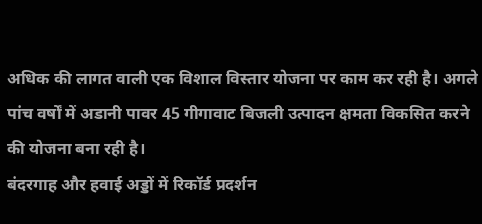अधिक की लागत वाली एक विशाल विस्तार योजना पर काम कर रही है। अगले पांच वर्षों में अडानी पावर 45 गीगावाट बिजली उत्पादन क्षमता विकसित करने की योजना बना रही है।
बंदरगाह और हवाई अड्डों में रिकॉर्ड प्रदर्शन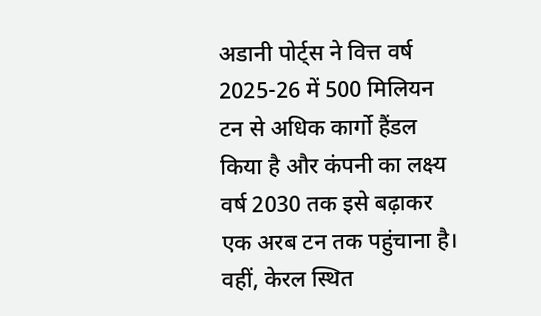अडानी पोर्ट्स ने वित्त वर्ष 2025-26 में 500 मिलियन टन से अधिक कार्गो हैंडल किया है और कंपनी का लक्ष्य वर्ष 2030 तक इसे बढ़ाकर एक अरब टन तक पहुंचाना है।
वहीं, केरल स्थित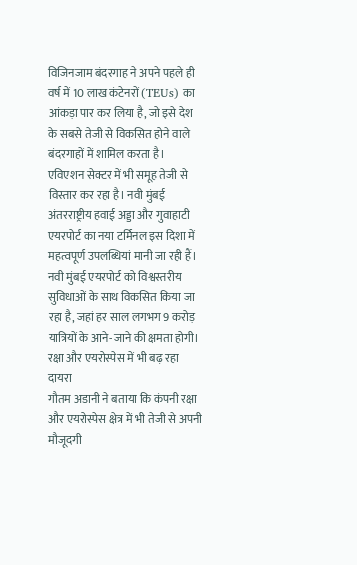विजिनजाम बंदरगाह ने अपने पहले ही वर्ष में 10 लाख कंटेनरों (TEUs) का आंकड़ा पार कर लिया है, जो इसे देश के सबसे तेजी से विकसित होने वाले बंदरगाहों में शामिल करता है।
एविएशन सेक्टर में भी समूह तेजी से विस्तार कर रहा है। नवी मुंबई अंतरराष्ट्रीय हवाई अड्डा और गुवाहाटी एयरपोर्ट का नया टर्मिनल इस दिशा में महत्वपूर्ण उपलब्धियां मानी जा रही हैं। नवी मुंबई एयरपोर्ट को विश्वस्तरीय सुविधाओं के साथ विकसित किया जा रहा है, जहां हर साल लगभग 9 करोड़ यात्रियों के आने-जाने की क्षमता होगी।
रक्षा और एयरोस्पेस में भी बढ़ रहा दायरा
गौतम अडानी ने बताया कि कंपनी रक्षा और एयरोस्पेस क्षेत्र में भी तेजी से अपनी मौजूदगी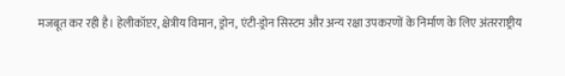मजबूत कर रही है। हेलीकॉप्टर, क्षेत्रीय विमान, ड्रोन, एंटी-ड्रोन सिस्टम और अन्य रक्षा उपकरणों के निर्माण के लिए अंतरराष्ट्रीय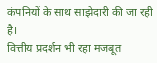कंपनियों के साथ साझेदारी की जा रही है।
वित्तीय प्रदर्शन भी रहा मजबूत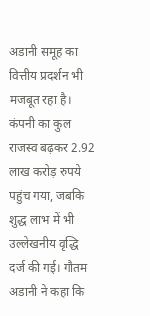अडानी समूह का वित्तीय प्रदर्शन भी मजबूत रहा है। कंपनी का कुल राजस्व बढ़कर 2.92 लाख करोड़ रुपये पहुंच गया, जबकि शुद्ध लाभ में भी उल्लेखनीय वृद्धि दर्ज की गई। गौतम अडानी ने कहा कि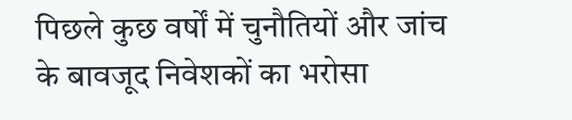पिछले कुछ वर्षों में चुनौतियों और जांच के बावजूद निवेशकों का भरोसा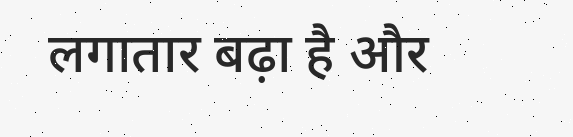लगातार बढ़ा है और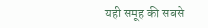यही समूह की सबसे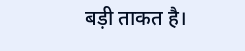बड़ी ताकत है।